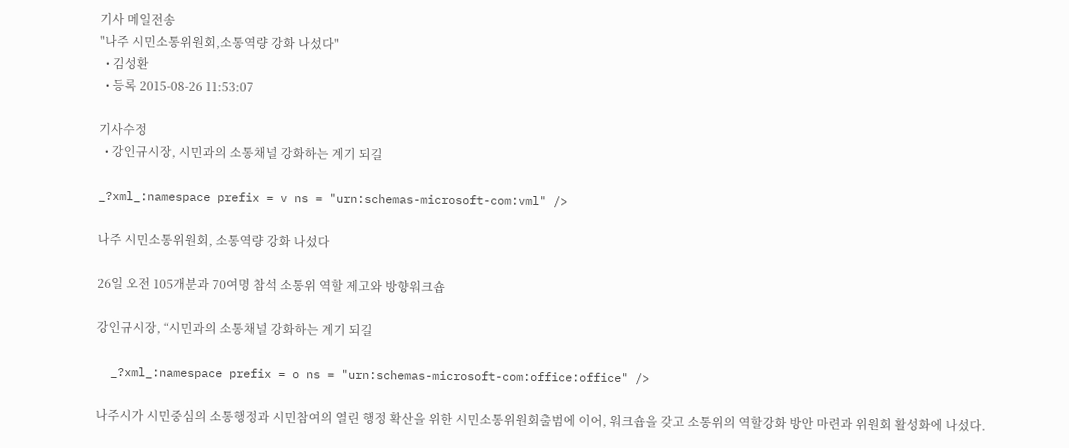기사 메일전송
"나주 시민소통위원회,소통역량 강화 나섰다"
  • 김성환
  • 등록 2015-08-26 11:53:07

기사수정
  • 강인규시장, 시민과의 소통채널 강화하는 계기 되길

_?xml_:namespace prefix = v ns = "urn:schemas-microsoft-com:vml" />

나주 시민소통위원회, 소통역량 강화 나섰다

26일 오전 105개분과 70여명 참석 소통위 역할 제고와 방향워크숍

강인규시장, “시민과의 소통채널 강화하는 계기 되길

  _?xml_:namespace prefix = o ns = "urn:schemas-microsoft-com:office:office" />

나주시가 시민중심의 소통행정과 시민참여의 열린 행정 확산을 위한 시민소통위원회출범에 이어, 워크숍을 갖고 소통위의 역할강화 방안 마련과 위원회 활성화에 나섰다.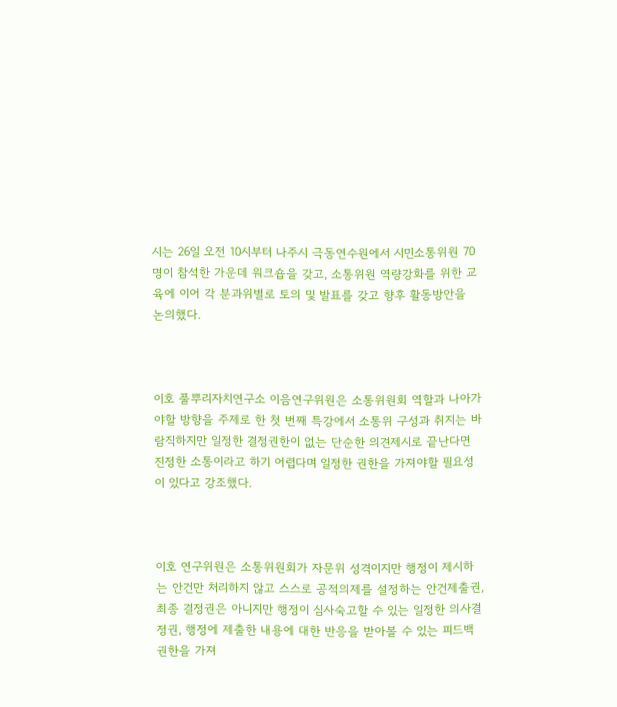시는 26일 오전 10시부터 나주시 극동연수원에서 시민소통위원 70명이 참석한 가운데 워크숍을 갖고, 소통위원 역량강화를 위한 교육에 이어 각 분과위별로 토의 및 발표를 갖고 향후 활동방안을 논의했다.



이호 풀뿌리자치연구소 이음연구위원은 소통위원회 역할과 나아가야할 방향을 주제로 한 첫 번째 특강에서 소통위 구성과 취지는 바람직하지만 일정한 결정권한이 없는 단순한 의견제시로 끝난다면 진정한 소통이라고 하기 어렵다며 일정한 권한을 가져야할 필요성이 있다고 강조했다.



이호 연구위원은 소통위원회가 자문위 성격이지만 행정이 제시하는 안건만 처리하지 않고 스스로 공적의제를 설정하는 안건제출권, 최종 결정권은 아니지만 행정이 심사숙고할 수 있는 일정한 의사결정권, 행정에 제출한 내용에 대한 반응을 받아볼 수 있는 피드백 권한을 가져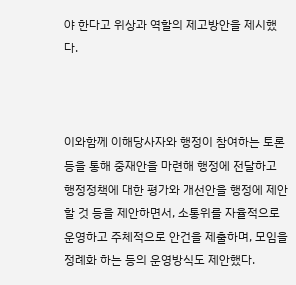야 한다고 위상과 역할의 제고방안을 제시했다.



이와함께 이해당사자와 행정이 참여하는 토론 등을 통해 중재안을 마련해 행정에 전달하고 행정정책에 대한 평가와 개선안을 행정에 제안할 것 등을 제안하면서, 소통위를 자율적으로 운영하고 주체적으로 안건을 제출하며, 모임을 정례화 하는 등의 운영방식도 제안했다.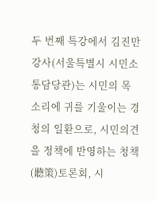두 번째 특강에서 김진만 강사(서울특별시 시민소통담당관)는 시민의 목소리에 귀를 기울이는 경청의 일환으로, 시민의견을 정책에 반영하는 청책(聽策)토론회, 시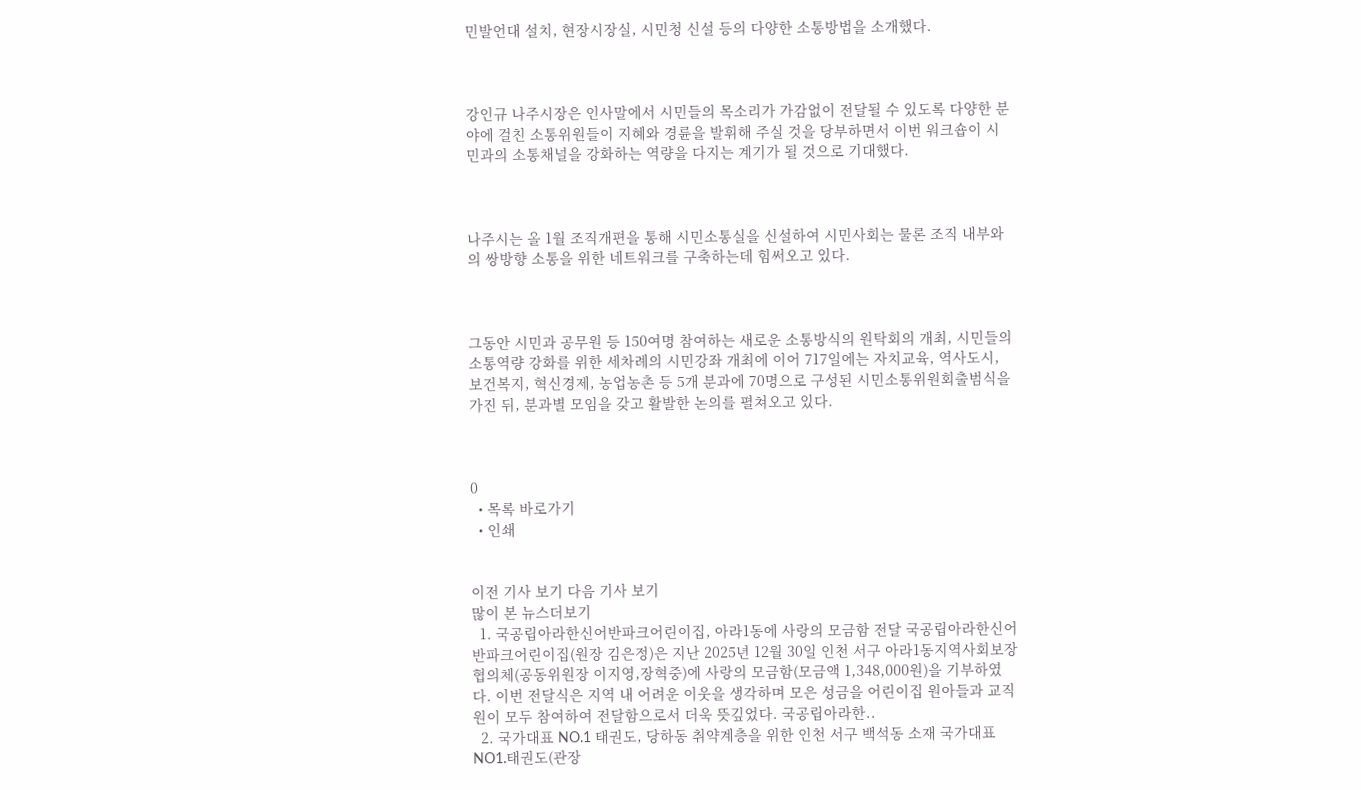민발언대 설치, 현장시장실, 시민청 신설 등의 다양한 소통방법을 소개했다.



강인규 나주시장은 인사말에서 시민들의 목소리가 가감없이 전달될 수 있도록 다양한 분야에 걸친 소통위원들이 지혜와 경륜을 발휘해 주실 것을 당부하면서 이번 워크숍이 시민과의 소통채널을 강화하는 역량을 다지는 계기가 될 것으로 기대했다.



나주시는 올 1월 조직개편을 통해 시민소통실을 신설하여 시민사회는 물론 조직 내부와의 쌍방향 소통을 위한 네트워크를 구축하는데 힘써오고 있다.



그동안 시민과 공무원 등 150여명 참여하는 새로운 소통방식의 원탁회의 개최, 시민들의 소통역량 강화를 위한 세차례의 시민강좌 개최에 이어 717일에는 자치교육, 역사도시, 보건복지, 혁신경제, 농업농촌 등 5개 분과에 70명으로 구성된 시민소통위원회출범식을 가진 뒤, 분과별 모임을 갖고 활발한 논의를 펼쳐오고 있다.



0
  • 목록 바로가기
  • 인쇄


이전 기사 보기 다음 기사 보기
많이 본 뉴스더보기
  1. 국공립아라한신어반파크어린이집, 아라1동에 사랑의 모금함 전달 국공립아라한신어반파크어린이집(원장 김은정)은 지난 2025년 12월 30일 인천 서구 아라1동지역사회보장협의체(공동위원장 이지영,장혁중)에 사랑의 모금함(모금액 1,348,000원)을 기부하였다. 이번 전달식은 지역 내 어려운 이웃을 생각하며 모은 성금을 어린이집 원아들과 교직원이 모두 참여하여 전달함으로서 더욱 뜻깊었다. 국공립아라한..
  2. 국가대표 NO.1 태권도, 당하동 취약계층을 위한 인천 서구 백석동 소재 국가대표 NO1.태권도(관장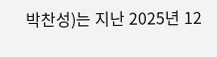박찬성)는 지난 2025년 12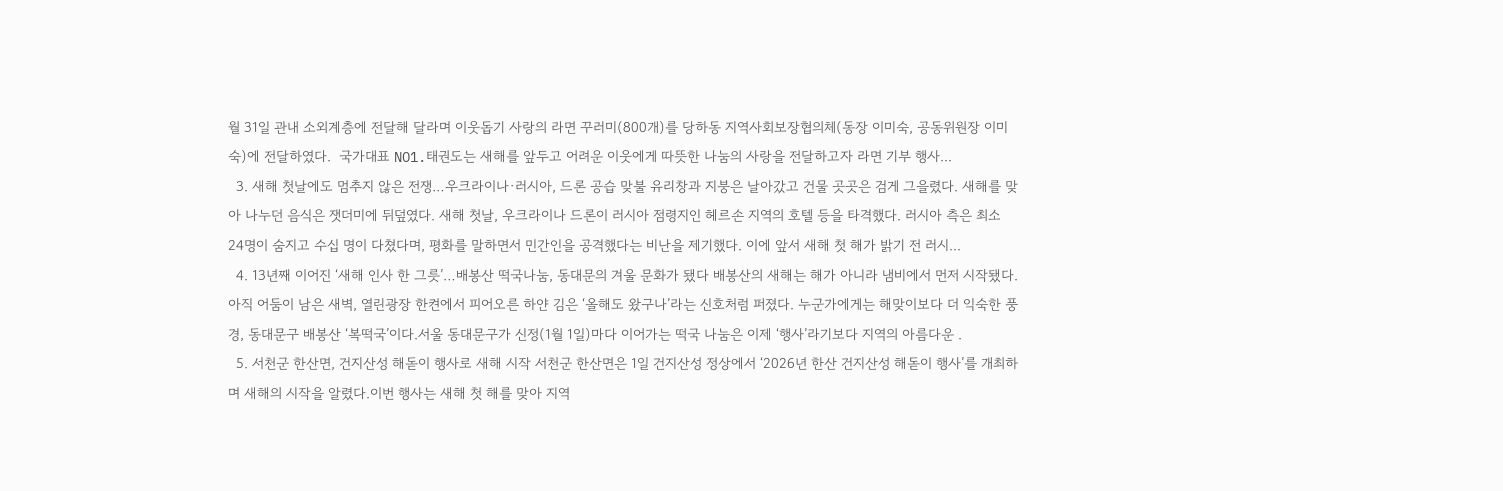월 31일 관내 소외계층에 전달해 달라며 이웃돕기 사랑의 라면 꾸러미(800개)를 당하동 지역사회보장협의체(동장 이미숙, 공동위원장 이미숙)에 전달하였다.  국가대표 NO1.태권도는 새해를 앞두고 어려운 이웃에게 따뜻한 나눔의 사랑을 전달하고자 라면 기부 행사...
  3. 새해 첫날에도 멈추지 않은 전쟁…우크라이나·러시아, 드론 공습 맞불 유리창과 지붕은 날아갔고 건물 곳곳은 검게 그을렸다. 새해를 맞아 나누던 음식은 잿더미에 뒤덮였다. 새해 첫날, 우크라이나 드론이 러시아 점령지인 헤르손 지역의 호텔 등을 타격했다. 러시아 측은 최소 24명이 숨지고 수십 명이 다쳤다며, 평화를 말하면서 민간인을 공격했다는 비난을 제기했다. 이에 앞서 새해 첫 해가 밝기 전 러시...
  4. 13년째 이어진 ‘새해 인사 한 그릇’…배봉산 떡국나눔, 동대문의 겨울 문화가 됐다 배봉산의 새해는 해가 아니라 냄비에서 먼저 시작됐다. 아직 어둠이 남은 새벽, 열린광장 한켠에서 피어오른 하얀 김은 ‘올해도 왔구나’라는 신호처럼 퍼졌다. 누군가에게는 해맞이보다 더 익숙한 풍경, 동대문구 배봉산 ‘복떡국’이다.서울 동대문구가 신정(1월 1일)마다 이어가는 떡국 나눔은 이제 ‘행사’라기보다 지역의 아름다운 .
  5. 서천군 한산면, 건지산성 해돋이 행사로 새해 시작 서천군 한산면은 1일 건지산성 정상에서 ‘2026년 한산 건지산성 해돋이 행사’를 개최하며 새해의 시작을 알렸다.이번 행사는 새해 첫 해를 맞아 지역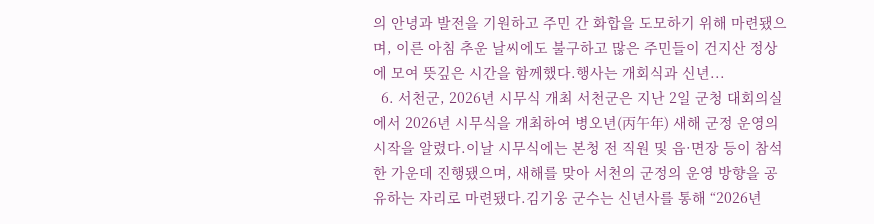의 안녕과 발전을 기원하고 주민 간 화합을 도모하기 위해 마련됐으며, 이른 아침 추운 날씨에도 불구하고 많은 주민들이 건지산 정상에 모여 뜻깊은 시간을 함께했다.행사는 개회식과 신년...
  6. 서천군, 2026년 시무식 개최 서천군은 지난 2일 군청 대회의실에서 2026년 시무식을 개최하여 병오년(丙午年) 새해 군정 운영의 시작을 알렸다.이날 시무식에는 본청 전 직원 및 읍·면장 등이 참석한 가운데 진행됐으며, 새해를 맞아 서천의 군정의 운영 방향을 공유하는 자리로 마련됐다.김기웅 군수는 신년사를 통해 “2026년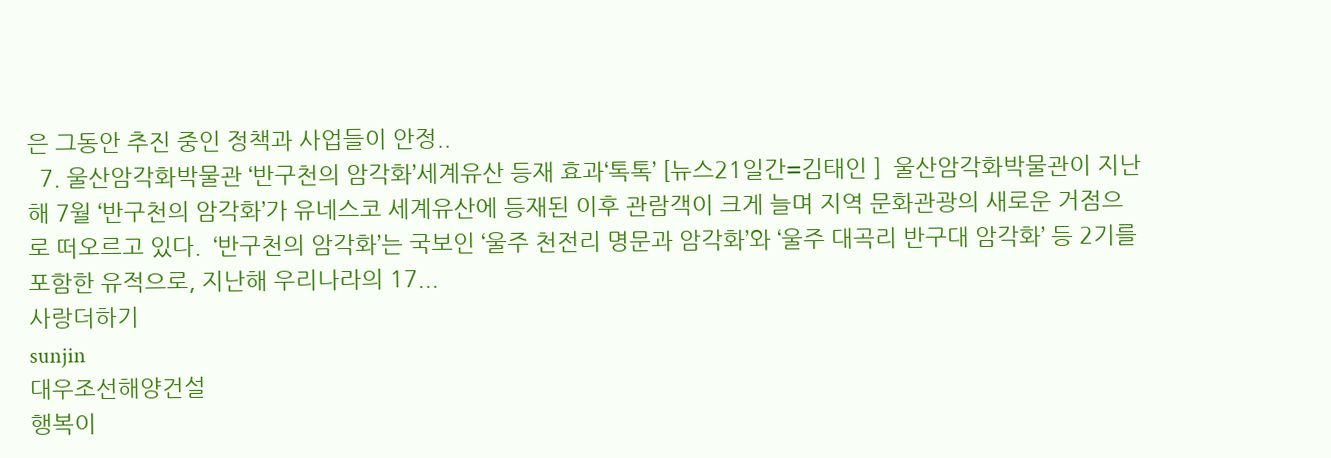은 그동안 추진 중인 정책과 사업들이 안정..
  7. 울산암각화박물관 ‘반구천의 암각화’세계유산 등재 효과‘톡톡’ [뉴스21일간=김태인 ]  울산암각화박물관이 지난해 7월 ‘반구천의 암각화’가 유네스코 세계유산에 등재된 이후 관람객이 크게 늘며 지역 문화관광의 새로운 거점으로 떠오르고 있다.  ‘반구천의 암각화’는 국보인 ‘울주 천전리 명문과 암각화’와 ‘울주 대곡리 반구대 암각화’ 등 2기를 포함한 유적으로, 지난해 우리나라의 17...
사랑더하기
sunjin
대우조선해양건설
행복이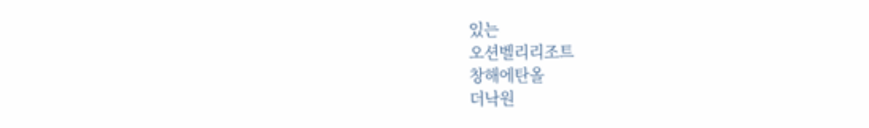있는
오션벨리리조트
창해에탄올
더낙원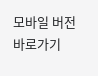모바일 버전 바로가기